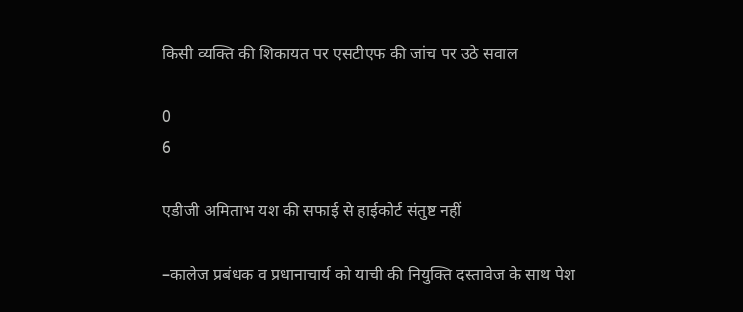किसी व्यक्ति की शिकायत पर एसटीएफ की जांच पर उठे सवाल

0
6

एडीजी अमिताभ यश की सफाई से हाईकोर्ट संतुष्ट नहीं

–कालेज प्रबंधक व प्रधानाचार्य को याची की नियुक्ति दस्तावेज के साथ पेश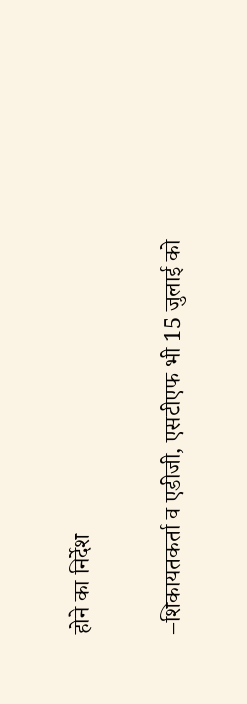होने का निर्देश

–शिकायतकर्ता व एडीजी, एसटीएफ भी 15 जुलाई को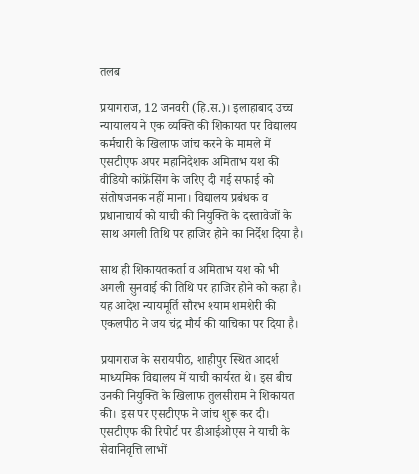तलब

प्रयागराज, 12 जनवरी (हि.स.)। इलाहाबाद उच्च न्यायालय ने एक व्यक्ति की शिकायत पर विद्यालय कर्मचारी के खिलाफ जांच करने के मामले में एसटीएफ अपर महानिदेशक अमिताभ यश की वीडियो कांफ्रेंसिंग के जरिए दी गई सफाई को संतोषजनक नहीं माना। विद्यालय प्रबंधक व प्रधानाचार्य को याची की नियुक्ति के दस्तावेजों के साथ अगली तिथि पर हाजिर होने का निर्देश दिया है।

साथ ही शिकायतकर्ता व अमिताभ यश को भी अगली सुनवाई की तिथि पर हाजिर होने को कहा है। यह आदेश न्यायमूर्ति सौरभ श्याम शमशेरी की एकलपीठ ने जय चंद्र मौर्य की याचिका पर दिया है।

प्रयागराज के सरायपीठ, शाहीपुर स्थित आदर्श माध्यमिक विद्यालय में याची कार्यरत थे। इस बीच उनकी नियुक्ति के खिलाफ तुलसीराम ने शिकायत की। इस पर एसटीएफ ने जांच शुरू कर दी। एसटीएफ की रिपोर्ट पर डीआईओएस ने याची के सेवानिवृत्ति लाभों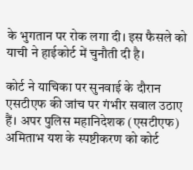के भुगतान पर रोक लगा दी। इस फैसले को याची ने हाईकोर्ट में चुनौती दी है।

कोर्ट ने याचिका पर सुनवाई के दौरान एसटीएफ की जांच पर गंभीर सवाल उठाए हैं। अपर पुलिस महानिदेशक (एसटीएफ) अमिताभ यश के स्पष्टीकरण को कोर्ट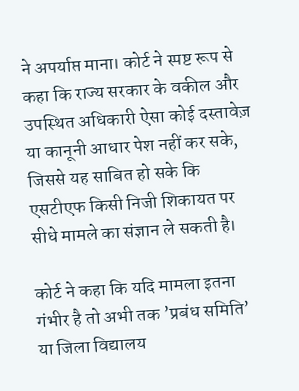ने अपर्याप्त माना। कोर्ट ने स्पष्ट रूप से कहा कि राज्य सरकार के वकील और उपस्थित अधिकारी ऐसा कोई दस्तावेज़ या कानूनी आधार पेश नहीं कर सके, जिससे यह साबित हो सके कि एसटीएफ किसी निजी शिकायत पर सीधे मामले का संज्ञान ले सकती है।

कोर्ट ने कहा कि यदि मामला इतना गंभीर है तो अभी तक ’प्रबंध समिति’ या जिला विद्यालय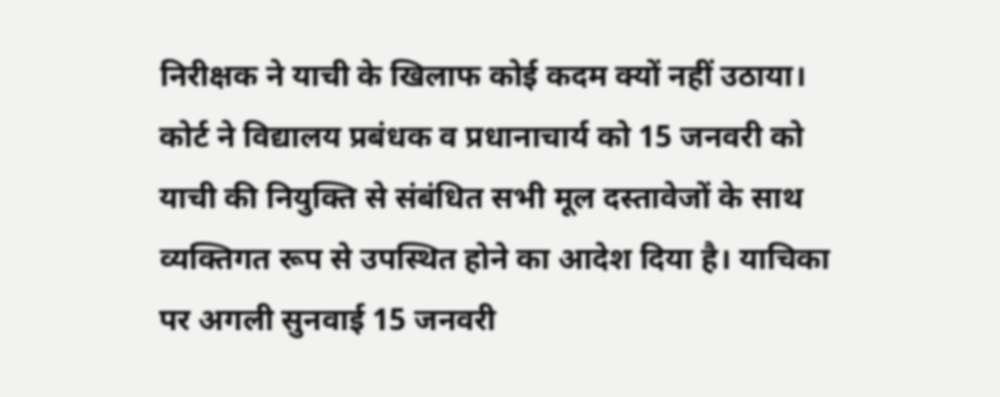निरीक्षक ने याची के खिलाफ कोई कदम क्यों नहीं उठाया। कोर्ट ने विद्यालय प्रबंधक व प्रधानाचार्य को 15 जनवरी को याची की नियुक्ति से संबंधित सभी मूल दस्तावेजों के साथ व्यक्तिगत रूप से उपस्थित होने का आदेश दिया है। याचिका पर अगली सुनवाई 15 जनवरी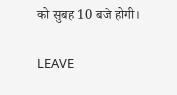को सुबह 10 बजे होगी।

LEAVE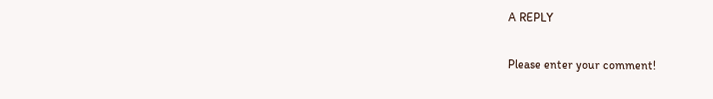A REPLY

Please enter your comment!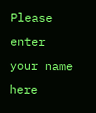Please enter your name here